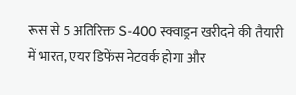रूस से 5 अतिरिक्त S-400 स्क्वाड्रन खरीदने की तैयारी में भारत, एयर डिफेंस नेटवर्क होगा और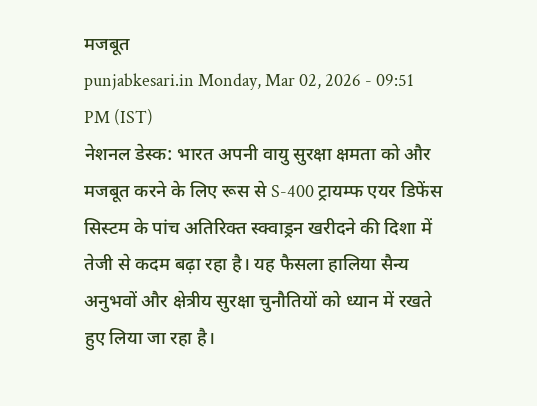मजबूत
punjabkesari.in Monday, Mar 02, 2026 - 09:51 PM (IST)
नेशनल डेस्क: भारत अपनी वायु सुरक्षा क्षमता को और मजबूत करने के लिए रूस से S-400 ट्रायम्फ एयर डिफेंस सिस्टम के पांच अतिरिक्त स्क्वाड्रन खरीदने की दिशा में तेजी से कदम बढ़ा रहा है। यह फैसला हालिया सैन्य अनुभवों और क्षेत्रीय सुरक्षा चुनौतियों को ध्यान में रखते हुए लिया जा रहा है।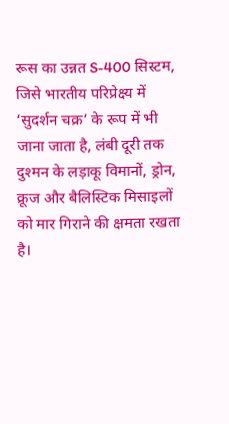रूस का उन्नत S-400 सिस्टम, जिसे भारतीय परिप्रेक्ष्य में ‘सुदर्शन चक्र’ के रूप में भी जाना जाता है, लंबी दूरी तक दुश्मन के लड़ाकू विमानों, ड्रोन, क्रूज और बैलिस्टिक मिसाइलों को मार गिराने की क्षमता रखता है।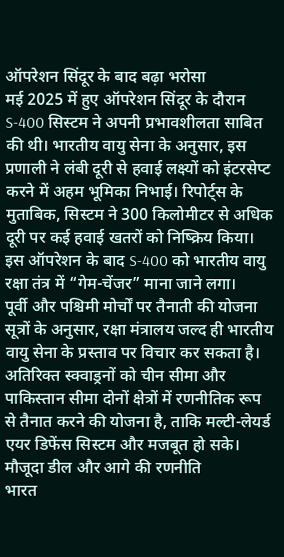ऑपरेशन सिंदूर के बाद बढ़ा भरोसा
मई 2025 में हुए ऑपरेशन सिंदूर के दौरान S-400 सिस्टम ने अपनी प्रभावशीलता साबित की थी। भारतीय वायु सेना के अनुसार, इस प्रणाली ने लंबी दूरी से हवाई लक्ष्यों को इंटरसेप्ट करने में अहम भूमिका निभाई। रिपोर्ट्स के मुताबिक, सिस्टम ने 300 किलोमीटर से अधिक दूरी पर कई हवाई खतरों को निष्क्रिय किया। इस ऑपरेशन के बाद S-400 को भारतीय वायु रक्षा तंत्र में “गेम-चेंजर” माना जाने लगा।
पूर्वी और पश्चिमी मोर्चों पर तैनाती की योजना
सूत्रों के अनुसार, रक्षा मंत्रालय जल्द ही भारतीय वायु सेना के प्रस्ताव पर विचार कर सकता है। अतिरिक्त स्क्वाड्रनों को चीन सीमा और पाकिस्तान सीमा दोनों क्षेत्रों में रणनीतिक रूप से तैनात करने की योजना है, ताकि मल्टी-लेयर्ड एयर डिफेंस सिस्टम और मजबूत हो सके।
मौजूदा डील और आगे की रणनीति
भारत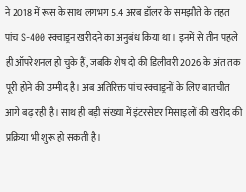ने 2018 में रूस के साथ लगभग 5.4 अरब डॉलर के समझौते के तहत पांच S-400 स्क्वाड्रन खरीदने का अनुबंध किया था। इनमें से तीन पहले ही ऑपरेशनल हो चुके हैं, जबकि शेष दो की डिलीवरी 2026 के अंत तक पूरी होने की उम्मीद है। अब अतिरिक्त पांच स्क्वाड्रनों के लिए बातचीत आगे बढ़ रही है। साथ ही बड़ी संख्या में इंटरसेप्टर मिसाइलों की खरीद की प्रक्रिया भी शुरू हो सकती है।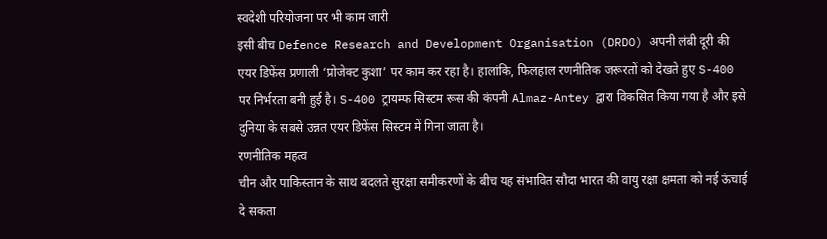स्वदेशी परियोजना पर भी काम जारी
इसी बीच Defence Research and Development Organisation (DRDO) अपनी लंबी दूरी की एयर डिफेंस प्रणाली ‘प्रोजेक्ट कुशा’ पर काम कर रहा है। हालांकि, फिलहाल रणनीतिक जरूरतों को देखते हुए S-400 पर निर्भरता बनी हुई है। S-400 ट्रायम्फ सिस्टम रूस की कंपनी Almaz-Antey द्वारा विकसित किया गया है और इसे दुनिया के सबसे उन्नत एयर डिफेंस सिस्टम में गिना जाता है।
रणनीतिक महत्व
चीन और पाकिस्तान के साथ बदलते सुरक्षा समीकरणों के बीच यह संभावित सौदा भारत की वायु रक्षा क्षमता को नई ऊंचाई दे सकता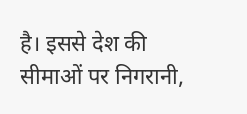है। इससे देश की सीमाओं पर निगरानी,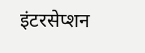इंटरसेप्शन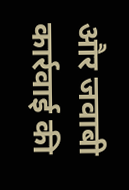और जवाबी कार्रवाई की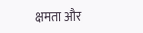क्षमता और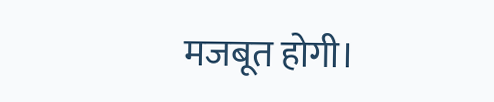मजबूत होगी।